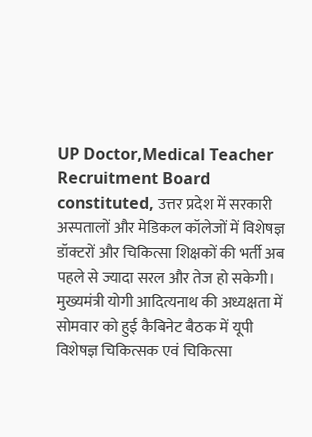UP Doctor,Medical Teacher Recruitment Board constituted, उत्तर प्रदेश में सरकारी अस्पतालों और मेडिकल कॉलेजों में विशेषज्ञ डॉक्टरों और चिकित्सा शिक्षकों की भर्ती अब पहले से ज्यादा सरल और तेज हो सकेगी। मुख्यमंत्री योगी आदित्यनाथ की अध्यक्षता में सोमवार को हुई कैबिनेट बैठक में यूपी विशेषज्ञ चिकित्सक एवं चिकित्सा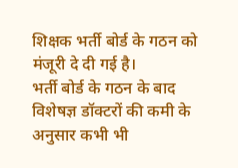शिक्षक भर्ती बोर्ड के गठन को मंजूरी दे दी गई है।
भर्ती बोर्ड के गठन के बाद विशेषज्ञ डॉक्टरों की कमी के अनुसार कभी भी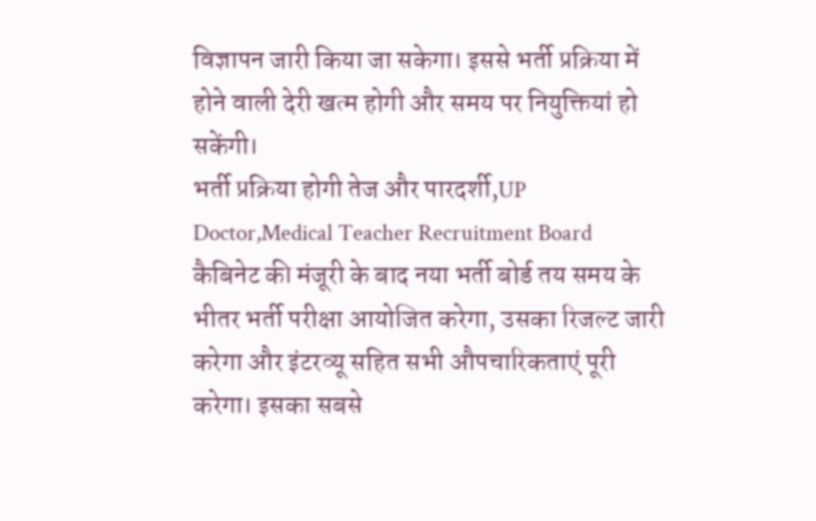विज्ञापन जारी किया जा सकेगा। इससे भर्ती प्रक्रिया में होने वाली देरी खत्म होगी और समय पर नियुक्तियां हो सकेंगी।
भर्ती प्रक्रिया होगी तेज और पारदर्शी,UP Doctor,Medical Teacher Recruitment Board
कैबिनेट की मंजूरी के बाद नया भर्ती बोर्ड तय समय के भीतर भर्ती परीक्षा आयोजित करेगा, उसका रिजल्ट जारी करेगा और इंटरव्यू सहित सभी औपचारिकताएं पूरी करेगा। इसका सबसे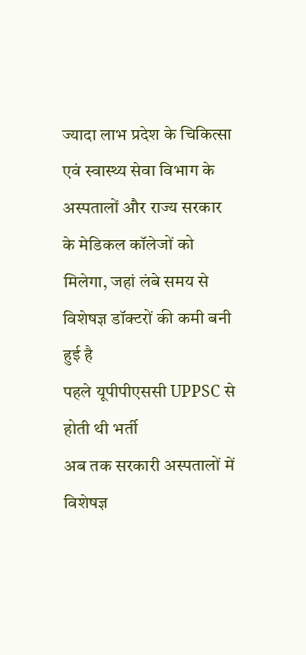ज्यादा लाभ प्रदेश के चिकित्सा एवं स्वास्थ्य सेवा विभाग के अस्पतालों और राज्य सरकार के मेडिकल कॉलेजों को मिलेगा, जहां लंबे समय से विशेषज्ञ डॉक्टरों की कमी बनी हुई है
पहले यूपीपीएससी UPPSC से होती थी भर्ती
अब तक सरकारी अस्पतालों में विशेषज्ञ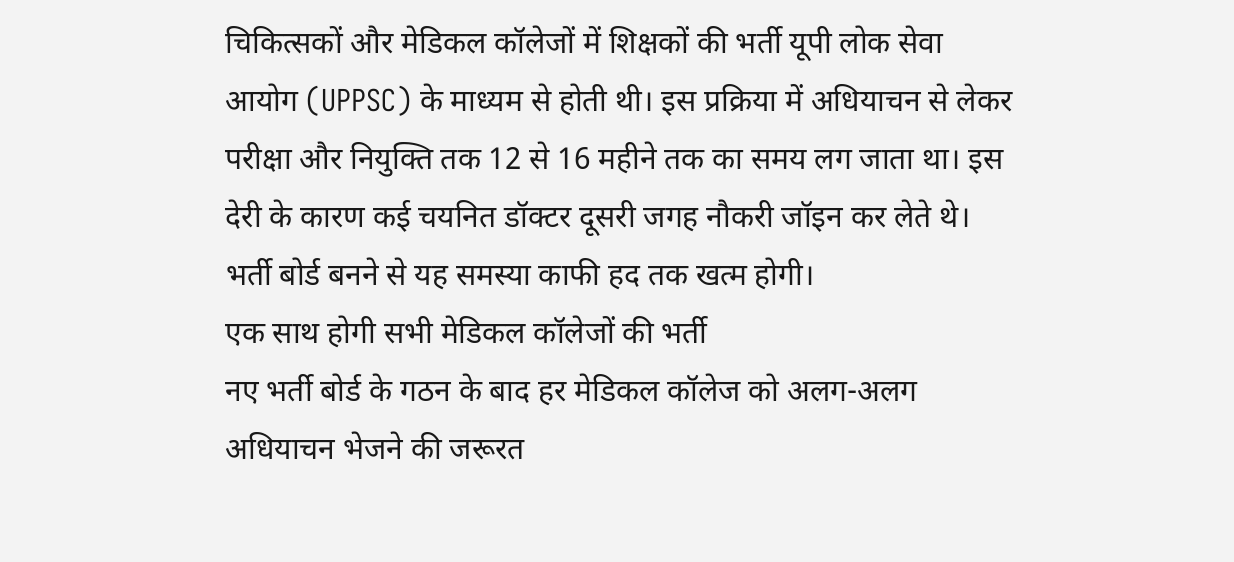चिकित्सकों और मेडिकल कॉलेजों में शिक्षकों की भर्ती यूपी लोक सेवा आयोग (UPPSC) के माध्यम से होती थी। इस प्रक्रिया में अधियाचन से लेकर परीक्षा और नियुक्ति तक 12 से 16 महीने तक का समय लग जाता था। इस देरी के कारण कई चयनित डॉक्टर दूसरी जगह नौकरी जॉइन कर लेते थे। भर्ती बोर्ड बनने से यह समस्या काफी हद तक खत्म होगी।
एक साथ होगी सभी मेडिकल कॉलेजों की भर्ती
नए भर्ती बोर्ड के गठन के बाद हर मेडिकल कॉलेज को अलग-अलग अधियाचन भेजने की जरूरत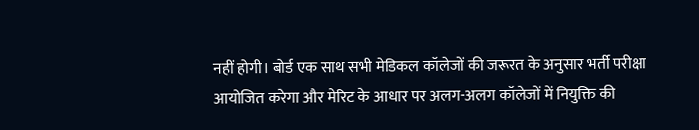नहीं होगी। बोर्ड एक साथ सभी मेडिकल कॉलेजों की जरूरत के अनुसार भर्ती परीक्षा आयोजित करेगा और मेरिट के आधार पर अलग-अलग कॉलेजों में नियुक्ति की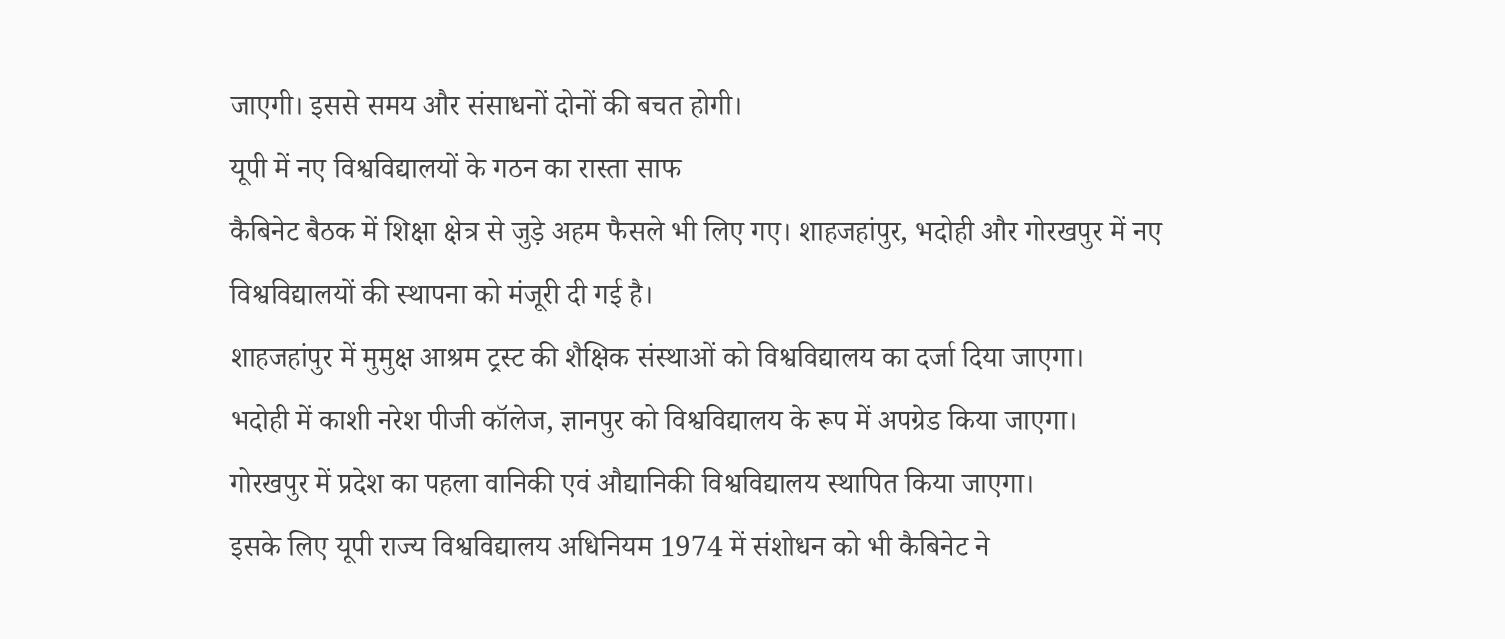जाएगी। इससे समय और संसाधनों दोनों की बचत होगी।
यूपी में नए विश्वविद्यालयों के गठन का रास्ता साफ
कैबिनेट बैठक में शिक्षा क्षेत्र से जुड़े अहम फैसले भी लिए गए। शाहजहांपुर, भदोही और गोरखपुर में नए विश्वविद्यालयों की स्थापना को मंजूरी दी गई है।
शाहजहांपुर में मुमुक्ष आश्रम ट्रस्ट की शैक्षिक संस्थाओं को विश्वविद्यालय का दर्जा दिया जाएगा।
भदोही में काशी नरेश पीजी कॉलेज, ज्ञानपुर को विश्वविद्यालय के रूप में अपग्रेड किया जाएगा।
गोरखपुर में प्रदेश का पहला वानिकी एवं औद्यानिकी विश्वविद्यालय स्थापित किया जाएगा।
इसके लिए यूपी राज्य विश्वविद्यालय अधिनियम 1974 में संशोधन को भी कैबिनेट ने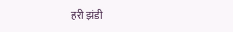हरी झंडी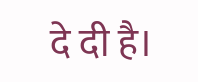दे दी है।